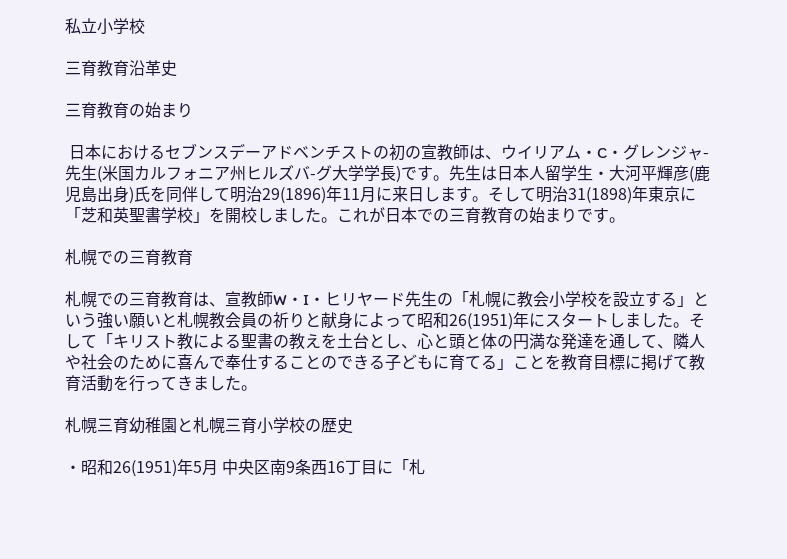私立小学校

三育教育沿革史

三育教育の始まり

 日本におけるセブンスデーアドベンチストの初の宣教師は、ウイリアム・C・グレンジャ-先生(米国カルフォニア州ヒルズバ-グ大学学長)です。先生は日本人留学生・大河平輝彦(鹿児島出身)氏を同伴して明治29(1896)年11月に来日します。そして明治31(1898)年東京に「芝和英聖書学校」を開校しました。これが日本での三育教育の始まりです。

札幌での三育教育

札幌での三育教育は、宣教師W・I・ヒリヤード先生の「札幌に教会小学校を設立する」という強い願いと札幌教会員の祈りと献身によって昭和26(1951)年にスタートしました。そして「キリスト教による聖書の教えを土台とし、心と頭と体の円満な発達を通して、隣人や社会のために喜んで奉仕することのできる子どもに育てる」ことを教育目標に掲げて教育活動を行ってきました。

札幌三育幼稚園と札幌三育小学校の歴史

・昭和26(1951)年5月 中央区南9条西16丁目に「札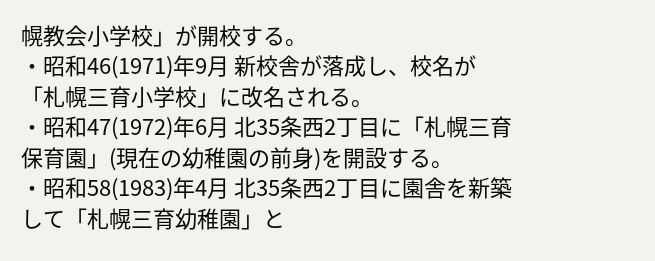幌教会小学校」が開校する。
・昭和46(1971)年9月 新校舎が落成し、校名が「札幌三育小学校」に改名される。
・昭和47(1972)年6月 北35条西2丁目に「札幌三育保育園」(現在の幼稚園の前身)を開設する。
・昭和58(1983)年4月 北35条西2丁目に園舎を新築して「札幌三育幼稚園」と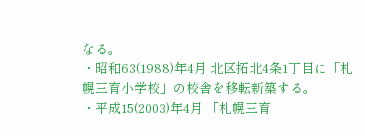なる。
・昭和63(1988)年4月 北区拓北4条1丁目に「札幌三育小学校」の校舎を移転新築する。
・平成15(2003)年4月 「札幌三育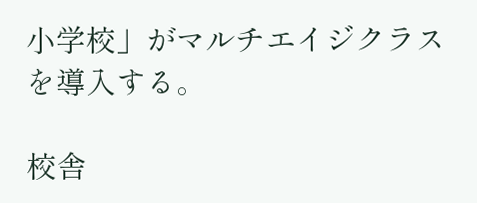小学校」がマルチエイジクラスを導入する。

校舎